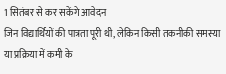1 सितंबर से कर सकेंगे आवेदन
जिन विद्यार्थियों की पात्रता पूरी थी, लेकिन किसी तकनीकी समस्या या प्रक्रिया में कमी के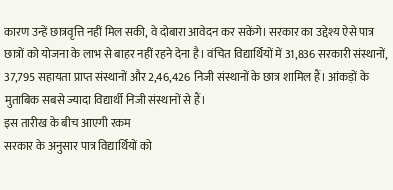कारण उन्हें छात्रवृत्ति नहीं मिल सकी, वे दोबारा आवेदन कर सकेंगे। सरकार का उद्देश्य ऐसे पात्र छात्रों को योजना के लाभ से बाहर नहीं रहने देना है। वंचित विद्यार्थियों में 31,836 सरकारी संस्थानों, 37,795 सहायता प्राप्त संस्थानों और 2,46,426 निजी संस्थानों के छात्र शामिल हैं। आंकड़ों के मुताबिक सबसे ज्यादा विद्यार्थी निजी संस्थानों से हैं।
इस तारीख के बीच आएगी रकम
सरकार के अनुसार पात्र विद्यार्थियों को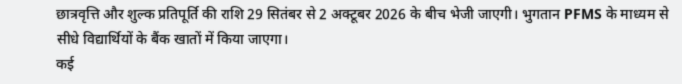छात्रवृत्ति और शुल्क प्रतिपूर्ति की राशि 29 सितंबर से 2 अक्टूबर 2026 के बीच भेजी जाएगी। भुगतान PFMS के माध्यम से सीधे विद्यार्थियों के बैंक खातों में किया जाएगा।
कई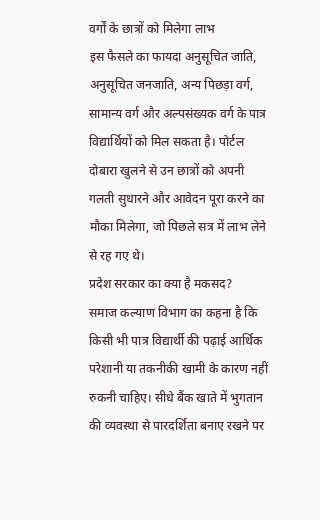वर्गों के छात्रों को मिलेगा लाभ
इस फैसले का फायदा अनुसूचित जाति, अनुसूचित जनजाति, अन्य पिछड़ा वर्ग, सामान्य वर्ग और अल्पसंख्यक वर्ग के पात्र विद्यार्थियों को मिल सकता है। पोर्टल दोबारा खुलने से उन छात्रों को अपनी गलती सुधारने और आवेदन पूरा करने का मौका मिलेगा, जो पिछले सत्र में लाभ लेने से रह गए थे।
प्रदेश सरकार का क्या है मकसद?
समाज कल्याण विभाग का कहना है कि किसी भी पात्र विद्यार्थी की पढ़ाई आर्थिक परेशानी या तकनीकी खामी के कारण नहीं रुकनी चाहिए। सीधे बैंक खाते में भुगतान की व्यवस्था से पारदर्शिता बनाए रखने पर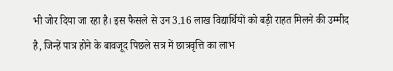भी जोर दिया जा रहा है। इस फैसले से उन 3.16 लाख विद्यार्थियों को बड़ी राहत मिलने की उम्मीद है, जिन्हें पात्र होने के बावजूद पिछले सत्र में छात्रवृत्ति का लाभ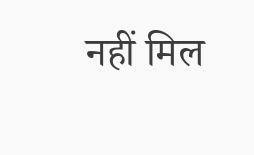नहीं मिल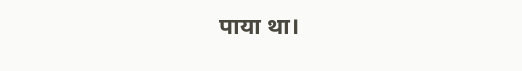पाया था।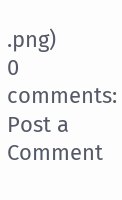.png)
0 comments:
Post a Comment